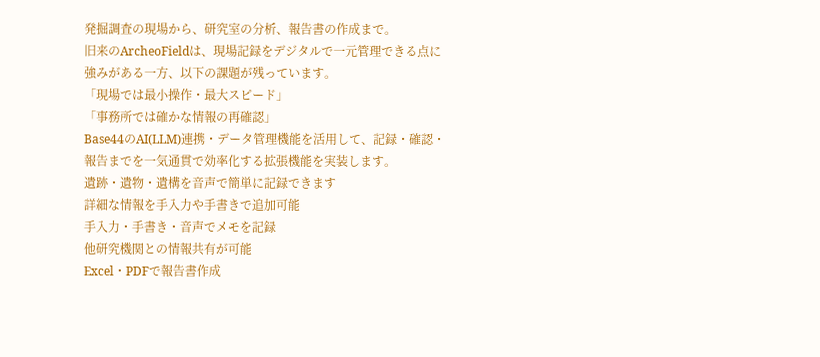発掘調査の現場から、研究室の分析、報告書の作成まで。
旧来のArcheoFieldは、現場記録をデジタルで一元管理できる点に強みがある一方、以下の課題が残っています。
「現場では最小操作・最大スピード」
「事務所では確かな情報の再確認」
Base44のAI(LLM)連携・データ管理機能を活用して、記録・確認・報告までを一気通貫で効率化する拡張機能を実装します。
遺跡・遺物・遺構を音声で簡単に記録できます
詳細な情報を手入力や手書きで追加可能
手入力・手書き・音声でメモを記録
他研究機関との情報共有が可能
Excel・PDFで報告書作成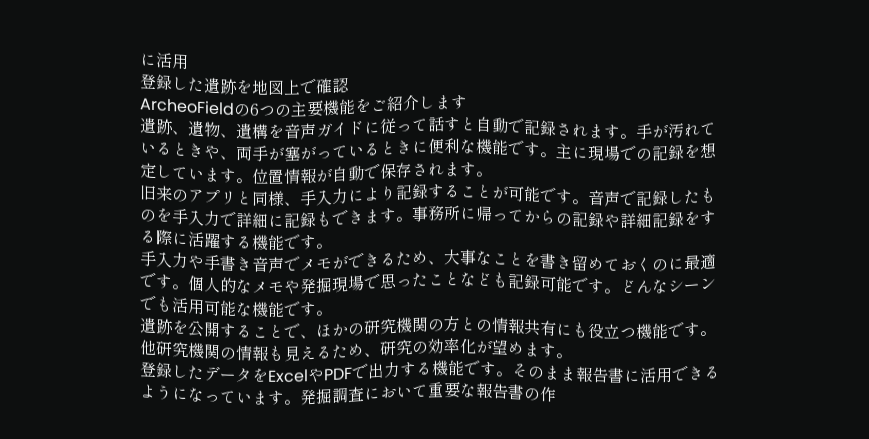に活用
登録した遺跡を地図上で確認
ArcheoFieldの6つの主要機能をご紹介します
遺跡、遺物、遺構を音声ガイドに従って話すと自動で記録されます。手が汚れているときや、両手が塞がっているときに便利な機能です。主に現場での記録を想定しています。位置情報が自動で保存されます。
旧来のアプリと同様、手入力により記録することが可能です。音声で記録したものを手入力で詳細に記録もできます。事務所に帰ってからの記録や詳細記録をする際に活躍する機能です。
手入力や手書き音声でメモができるため、大事なことを書き留めておくのに最適です。個人的なメモや発掘現場で思ったことなども記録可能です。どんなシーンでも活用可能な機能です。
遺跡を公開することで、ほかの研究機関の方との情報共有にも役立つ機能です。他研究機関の情報も見えるため、研究の効率化が望めます。
登録したデータをExcelやPDFで出力する機能です。そのまま報告書に活用できるようになっています。発掘調査において重要な報告書の作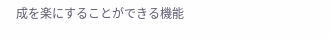成を楽にすることができる機能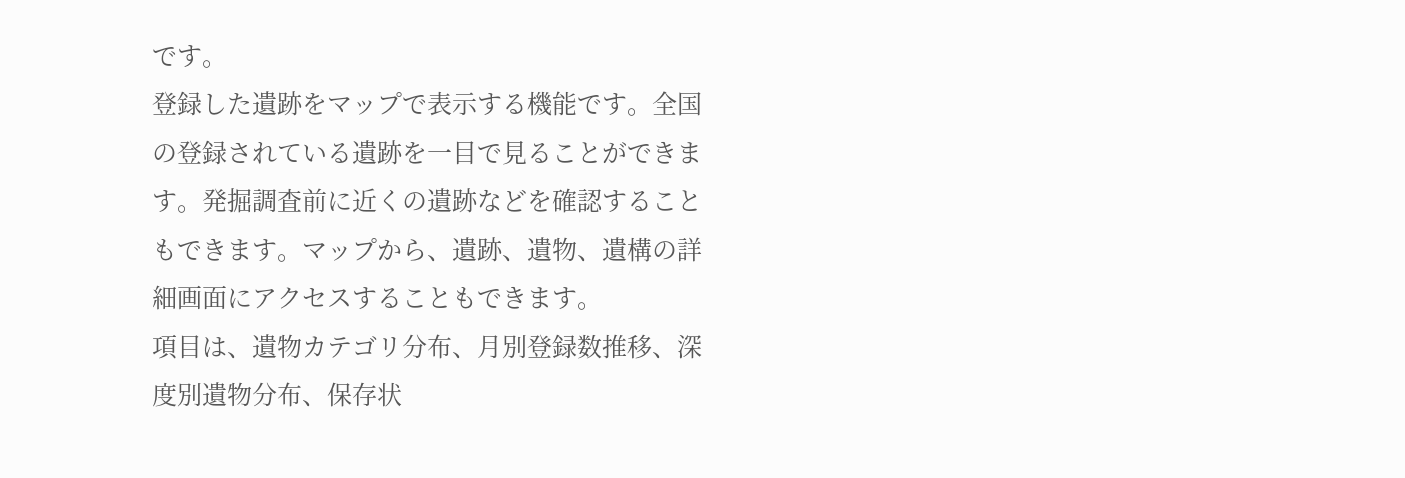です。
登録した遺跡をマップで表示する機能です。全国の登録されている遺跡を一目で見ることができます。発掘調査前に近くの遺跡などを確認することもできます。マップから、遺跡、遺物、遺構の詳細画面にアクセスすることもできます。
項目は、遺物カテゴリ分布、月別登録数推移、深度別遺物分布、保存状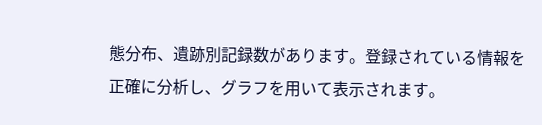態分布、遺跡別記録数があります。登録されている情報を正確に分析し、グラフを用いて表示されます。